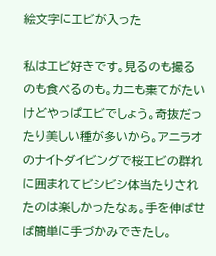絵文字にエビが入った

私はエビ好きです。見るのも撮るのも食べるのも。カニも棄てがたいけどやっぱエビでしょう。奇抜だったり美しい種が多いから。アニラオのナイトダイビングで桜エビの群れに囲まれてビシビシ体当たりされたのは楽しかったなぁ。手を伸ばせば簡単に手づかみできたし。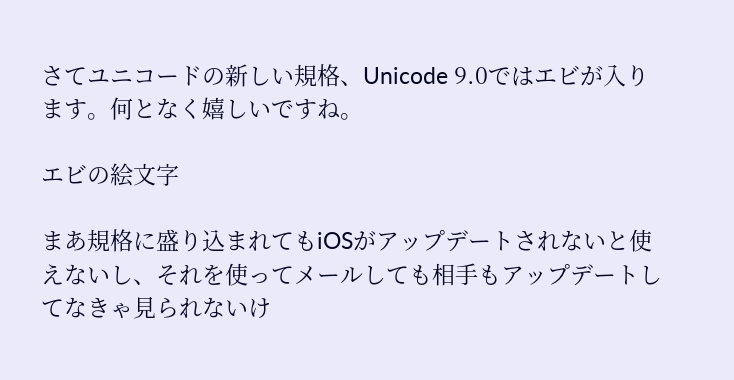さてユニコードの新しい規格、Unicode 9.0ではエビが入ります。何となく嬉しいですね。

エビの絵文字

まあ規格に盛り込まれてもiOSがアップデートされないと使えないし、それを使ってメールしても相手もアップデートしてなきゃ見られないけ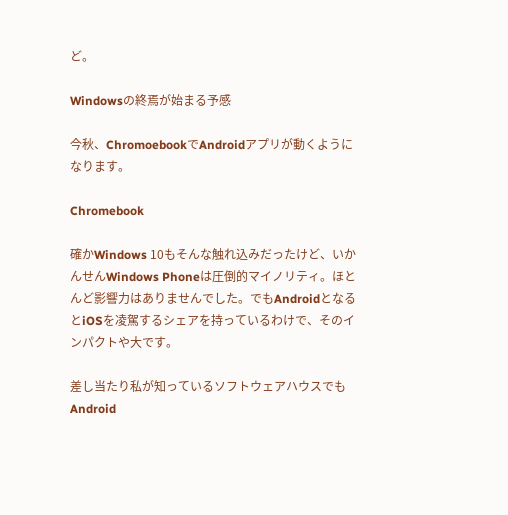ど。

Windowsの終焉が始まる予感

今秋、ChromoebookでAndroidアプリが動くようになります。

Chromebook

確かWindows 10もそんな触れ込みだったけど、いかんせんWindows Phoneは圧倒的マイノリティ。ほとんど影響力はありませんでした。でもAndroidとなるとiOSを凌駕するシェアを持っているわけで、そのインパクトや大です。

差し当たり私が知っているソフトウェアハウスでもAndroid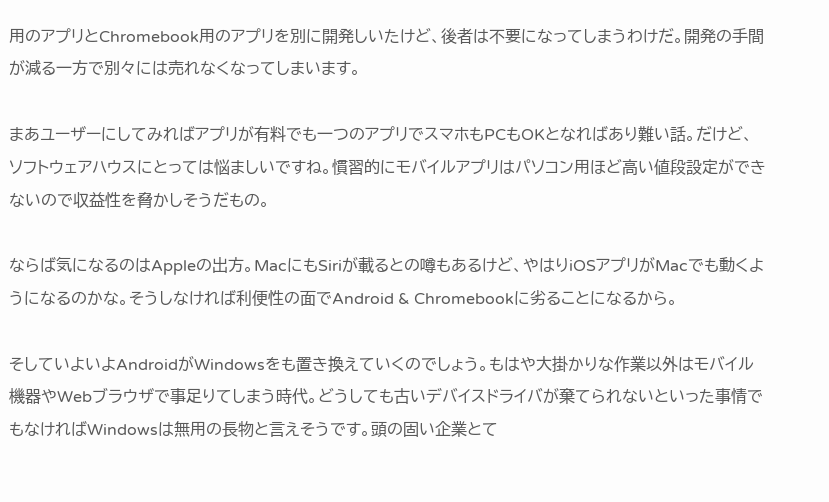用のアプリとChromebook用のアプリを別に開発しいたけど、後者は不要になってしまうわけだ。開発の手間が減る一方で別々には売れなくなってしまいます。

まあユーザーにしてみればアプリが有料でも一つのアプリでスマホもPCもOKとなればあり難い話。だけど、ソフトウェアハウスにとっては悩ましいですね。慣習的にモバイルアプリはパソコン用ほど高い値段設定ができないので収益性を脅かしそうだもの。

ならば気になるのはAppleの出方。MacにもSiriが載るとの噂もあるけど、やはりiOSアプリがMacでも動くようになるのかな。そうしなければ利便性の面でAndroid & Chromebookに劣ることになるから。

そしていよいよAndroidがWindowsをも置き換えていくのでしょう。もはや大掛かりな作業以外はモバイル機器やWebブラウザで事足りてしまう時代。どうしても古いデバイスドライバが棄てられないといった事情でもなければWindowsは無用の長物と言えそうです。頭の固い企業とて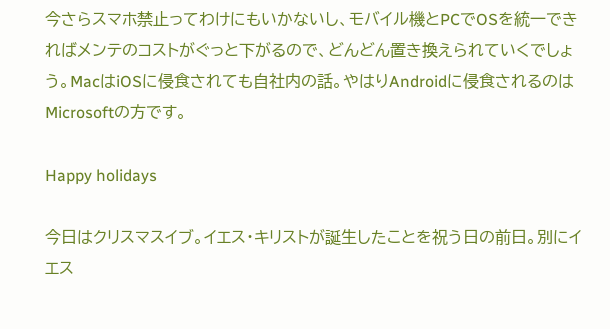今さらスマホ禁止ってわけにもいかないし、モバイル機とPCでOSを統一できればメンテのコストがぐっと下がるので、どんどん置き換えられていくでしょう。MacはiOSに侵食されても自社内の話。やはりAndroidに侵食されるのはMicrosoftの方です。

Happy holidays

今日はクリスマスイブ。イエス・キリストが誕生したことを祝う日の前日。別にイエス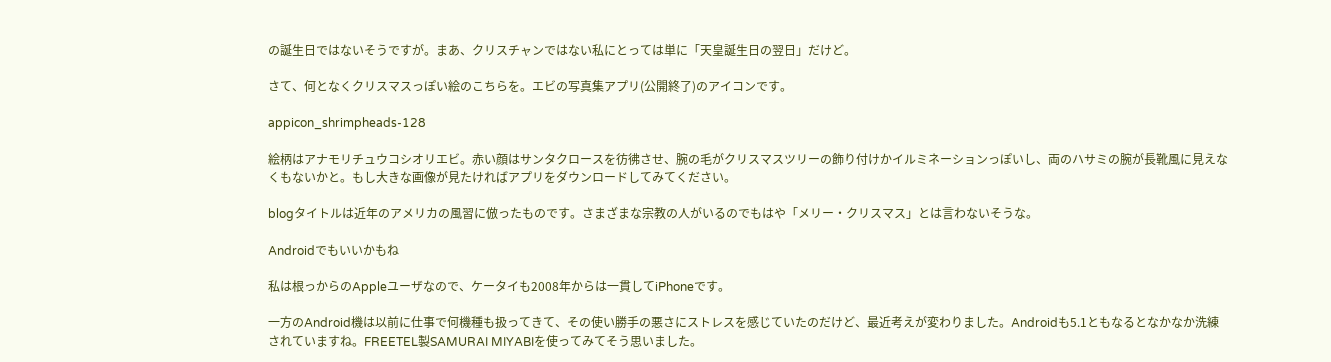の誕生日ではないそうですが。まあ、クリスチャンではない私にとっては単に「天皇誕生日の翌日」だけど。

さて、何となくクリスマスっぽい絵のこちらを。エビの写真集アプリ(公開終了)のアイコンです。

appicon_shrimpheads-128

絵柄はアナモリチュウコシオリエビ。赤い顔はサンタクロースを彷彿させ、腕の毛がクリスマスツリーの飾り付けかイルミネーションっぽいし、両のハサミの腕が長靴風に見えなくもないかと。もし大きな画像が見たければアプリをダウンロードしてみてください。

blogタイトルは近年のアメリカの風習に倣ったものです。さまざまな宗教の人がいるのでもはや「メリー・クリスマス」とは言わないそうな。

Androidでもいいかもね

私は根っからのAppleユーザなので、ケータイも2008年からは一貫してiPhoneです。

一方のAndroid機は以前に仕事で何機種も扱ってきて、その使い勝手の悪さにストレスを感じていたのだけど、最近考えが変わりました。Androidも5.1ともなるとなかなか洗練されていますね。FREETEL製SAMURAI MIYABIを使ってみてそう思いました。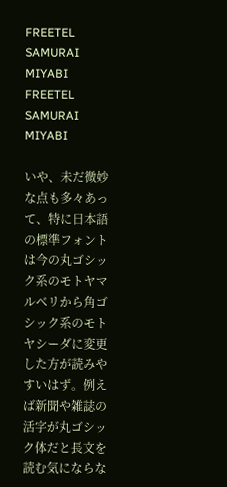FREETEL SAMURAI MIYABI
FREETEL SAMURAI MIYABI

いや、未だ微妙な点も多々あって、特に日本語の標準フォントは今の丸ゴシック系のモトヤマルベリから角ゴシック系のモトヤシーダに変更した方が読みやすいはず。例えば新聞や雑誌の活字が丸ゴシック体だと長文を読む気にならな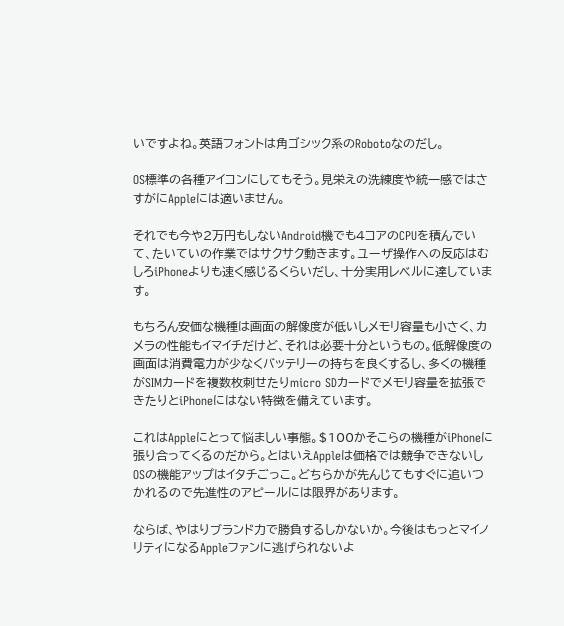いですよね。英語フォントは角ゴシック系のRobotoなのだし。

OS標準の各種アイコンにしてもそう。見栄えの洗練度や統一感ではさすがにAppleには適いません。

それでも今や2万円もしないAndroid機でも4コアのCPUを積んでいて、たいていの作業ではサクサク動きます。ユーザ操作への反応はむしろiPhoneよりも速く感じるくらいだし、十分実用レベルに達しています。

もちろん安価な機種は画面の解像度が低いしメモリ容量も小さく、カメラの性能もイマイチだけど、それは必要十分というもの。低解像度の画面は消費電力が少なくバッテリーの持ちを良くするし、多くの機種がSIMカードを複数枚刺せたりmicro SDカードでメモリ容量を拡張できたりとiPhoneにはない特徴を備えています。

これはAppleにとって悩ましい事態。$100かそこらの機種がiPhoneに張り合ってくるのだから。とはいえAppleは価格では競争できないしOSの機能アップはイタチごっこ。どちらかが先んじてもすぐに追いつかれるので先進性のアピールには限界があります。

ならば、やはりブランド力で勝負するしかないか。今後はもっとマイノリティになるAppleファンに逃げられないよ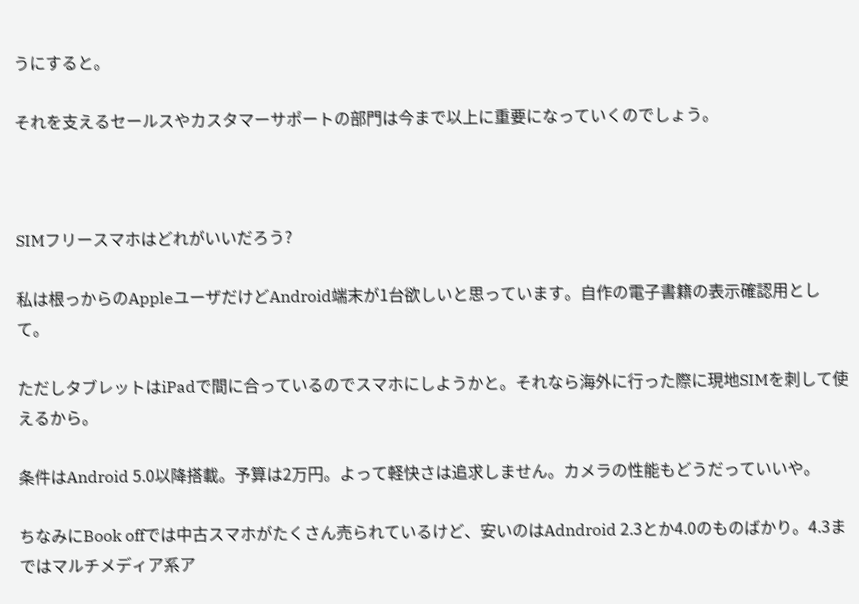うにすると。

それを支えるセールスやカスタマーサポートの部門は今まで以上に重要になっていくのでしょう。



SIMフリースマホはどれがいいだろう?

私は根っからのAppleユーザだけどAndroid端末が1台欲しいと思っています。自作の電子書籍の表示確認用として。

ただしタブレットはiPadで間に合っているのでスマホにしようかと。それなら海外に行った際に現地SIMを刺して使えるから。

条件はAndroid 5.0以降搭載。予算は2万円。よって軽快さは追求しません。カメラの性能もどうだっていいや。

ちなみにBook offでは中古スマホがたくさん売られているけど、安いのはAdndroid 2.3とか4.0のものばかり。4.3まではマルチメディア系ア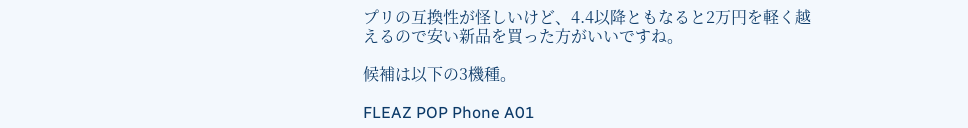プリの互換性が怪しいけど、4.4以降ともなると2万円を軽く越えるので安い新品を買った方がいいですね。

候補は以下の3機種。

FLEAZ POP Phone A01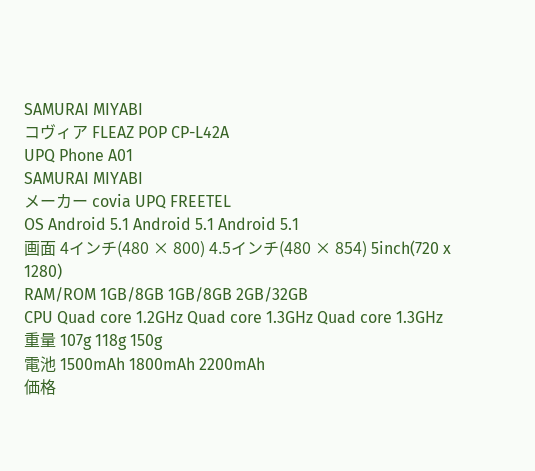SAMURAI MIYABI
コヴィア FLEAZ POP CP-L42A
UPQ Phone A01
SAMURAI MIYABI
メーカー covia UPQ FREETEL
OS Android 5.1 Android 5.1 Android 5.1
画面 4インチ(480 × 800) 4.5インチ(480 × 854) 5inch(720 x 1280)
RAM/ROM 1GB/8GB 1GB/8GB 2GB/32GB
CPU Quad core 1.2GHz Quad core 1.3GHz Quad core 1.3GHz
重量 107g 118g 150g
電池 1500mAh 1800mAh 2200mAh
価格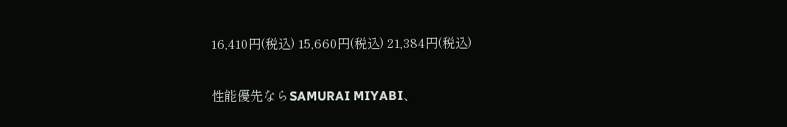16,410円(税込) 15,660円(税込) 21,384円(税込)

性能優先ならSAMURAI MIYABI、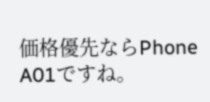価格優先ならPhone A01ですね。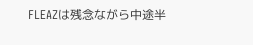FLEAZは残念ながら中途半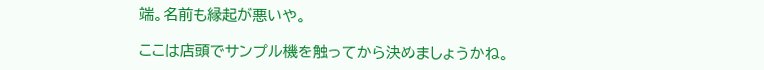端。名前も縁起が悪いや。

ここは店頭でサンプル機を触ってから決めましょうかね。